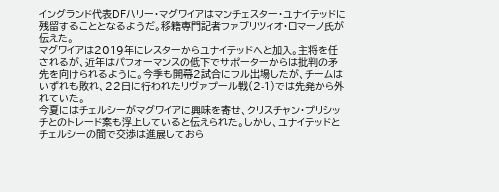イングランド代表DFハリー・マグワイアはマンチェスター・ユナイテッドに残留することとなるようだ。移籍専門記者ファブリツィオ・ロマーノ氏が伝えた。
マグワイアは2019年にレスターからユナイテッドへと加入。主将を任されるが、近年はパフォーマンスの低下でサポーターからは批判の矛先を向けられるように。今季も開幕2試合にフル出場したが、チームはいずれも敗れ、22日に行われたリヴァプール戦(2-1)では先発から外れていた。
今夏にはチェルシーがマグワイアに興味を寄せ、クリスチャン・プリシッチとのトレード案も浮上していると伝えられた。しかし、ユナイテッドとチェルシーの間で交渉は進展しておら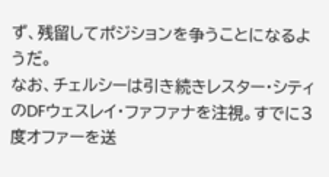ず、残留してポジションを争うことになるようだ。
なお、チェルシーは引き続きレスター・シティのDFウェスレイ・ファファナを注視。すでに3度オファーを送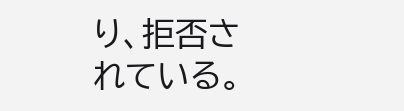り、拒否されている。